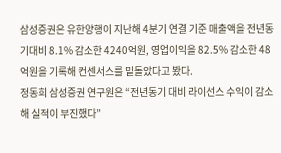삼성증권은 유한양행이 지난해 4분기 연결 기준 매출액을 전년동기대비 8.1% 감소한 4240억원, 영업이익을 82.5% 감소한 48억원을 기록해 컨센서스를 밑돌았다고 봤다.
정동희 삼성증권 연구원은 “전년동기 대비 라이선스 수익이 감소해 실적이 부진했다”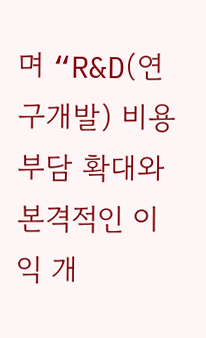며 “R&D(연구개발) 비용 부담 확대와 본격적인 이익 개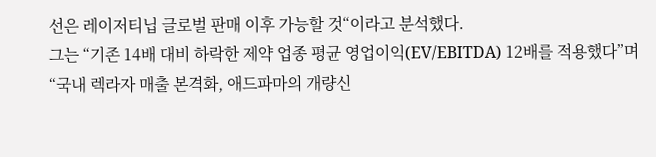선은 레이저티닙 글로벌 판매 이후 가능할 것“이라고 분석했다.
그는 “기존 14배 대비 하락한 제약 업종 평균 영업이익(EV/EBITDA) 12배를 적용했다”며 “국내 렉라자 매출 본격화, 애드파마의 개량신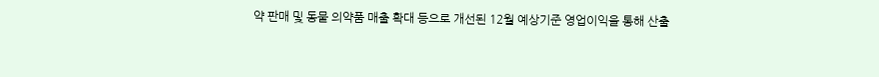약 판매 및 동물 의약품 매출 확대 등으로 개선된 12월 예상기준 영업이익을 통해 산출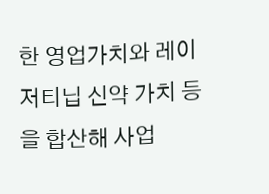한 영업가치와 레이저티닙 신약 가치 등을 합산해 사업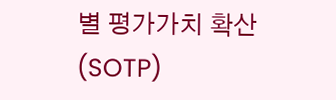별 평가가치 확산(SOTP)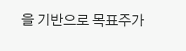을 기반으로 목표주가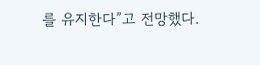를 유지한다”고 전망했다.